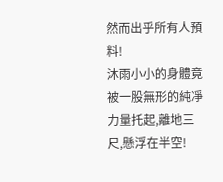然而出乎所有人預料!
沐雨小小的身體竟被一股無形的純凈力量托起,離地三尺,懸浮在半空!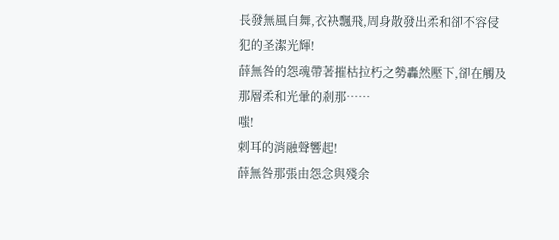長發無風自舞,衣袂飄飛,周身散發出柔和卻不容侵犯的圣潔光輝!
薛無咎的怨魂帶著摧枯拉朽之勢轟然壓下,卻在觸及那層柔和光暈的剎那……
嗤!
刺耳的消融聲響起!
薛無咎那張由怨念與殘余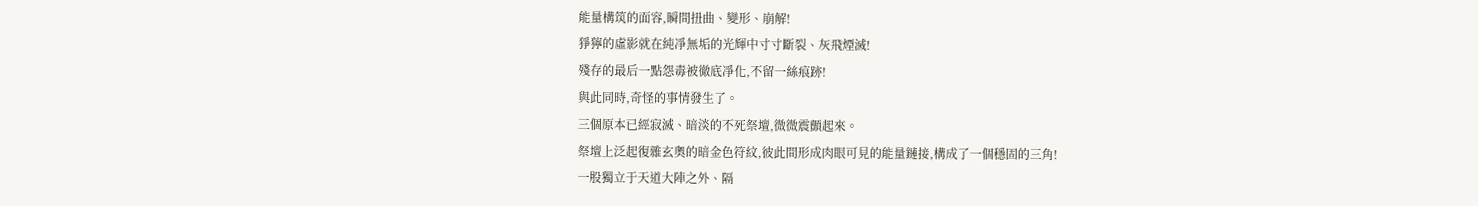能量構筑的面容,瞬間扭曲、變形、崩解!
猙獰的虛影就在純凈無垢的光輝中寸寸斷裂、灰飛煙滅!
殘存的最后一點怨毒被徹底凈化,不留一絲痕跡!
與此同時,奇怪的事情發生了。
三個原本已經寂滅、暗淡的不死祭壇,微微震顫起來。
祭壇上泛起復雜玄奧的暗金色符紋,彼此間形成肉眼可見的能量鏈接,構成了一個穩固的三角!
一股獨立于天道大陣之外、隔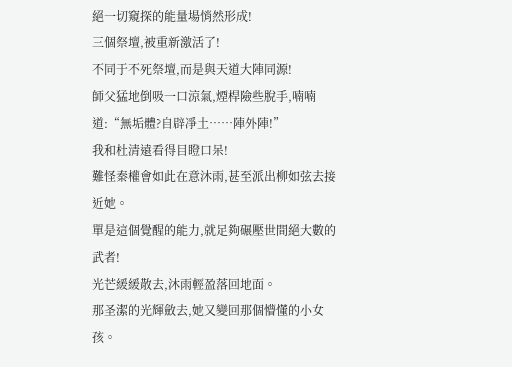絕一切窺探的能量場悄然形成!
三個祭壇,被重新激活了!
不同于不死祭壇,而是與天道大陣同源!
師父猛地倒吸一口涼氣,煙桿險些脫手,喃喃道:“無垢體?自辟凈土……陣外陣!”
我和杜清遠看得目瞪口呆!
難怪秦權會如此在意沐雨,甚至派出柳如弦去接近她。
單是這個覺醒的能力,就足夠碾壓世間絕大數的武者!
光芒緩緩散去,沐雨輕盈落回地面。
那圣潔的光輝斂去,她又變回那個懵懂的小女孩。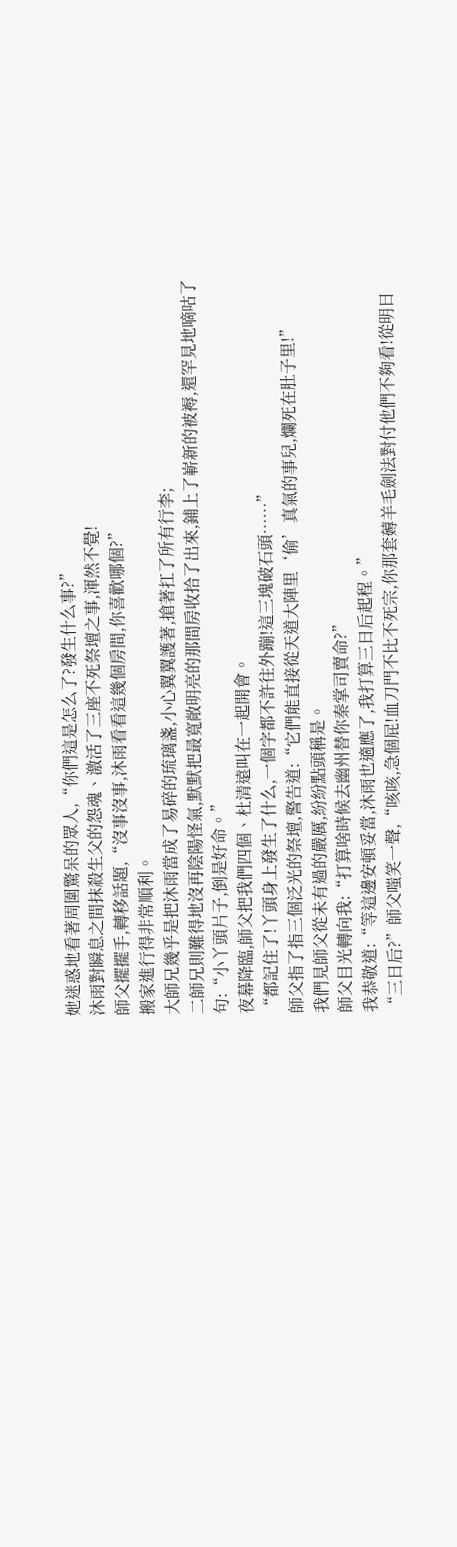她迷惑地看著周圍驚呆的眾人,“你們這是怎么了?發生什么事?”
沐雨對瞬息之間抹殺生父的怨魂、激活了三座不死祭壇之事,渾然不覺!
師父擺擺手,轉移話題,“沒事沒事,沐雨看看這幾個房間,你喜歡哪個?”
搬家進行得非常順利。
大師兄幾乎是把沐雨當成了易碎的琉璃盞,小心翼翼護著,搶著扛了所有行李;
二師兄則難得地沒再陰陽怪氣,默默把最寬敞明亮的那間房收拾了出來,鋪上了嶄新的被褥,還罕見地嘀咕了句:“小丫頭片子,倒是好命。”
夜幕降臨,師父把我們四個、杜清遠叫在一起開會。
“都記住了!丫頭身上發生了什么,一個字都不許往外蹦!這三塊破石頭……”
師父指了指三個泛光的祭壇,警告道:“它們能直接從天道大陣里‘偷’真氣的事兒,爛死在肚子里!”
我們見師父從未有過的嚴厲,紛紛點頭稱是。
師父目光轉向我:“打算啥時候去幽州替你秦掌司賣命?”
我恭敬道:“等這邊安頓妥當,沐雨也適應了,我打算三日后起程。”
“三日后?”師父嗤笑一聲,“咳咳,急個屁!血刀門不比不死宗,你那套薅羊毛劍法對付他們不夠看!從明日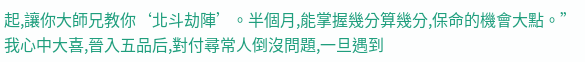起,讓你大師兄教你‘北斗劫陣’。半個月,能掌握幾分算幾分,保命的機會大點。”
我心中大喜,晉入五品后,對付尋常人倒沒問題,一旦遇到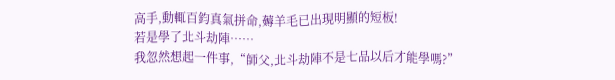高手,動輒百鈞真氣拼命,薅羊毛已出現明顯的短板!
若是學了北斗劫陣……
我忽然想起一件事,“師父,北斗劫陣不是七品以后才能學嗎?”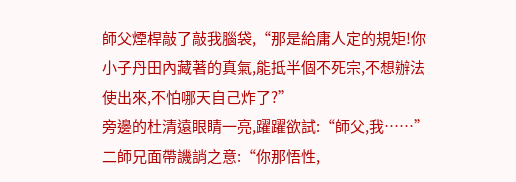師父煙桿敲了敲我腦袋,“那是給庸人定的規矩!你小子丹田內藏著的真氣,能抵半個不死宗,不想辦法使出來,不怕哪天自己炸了?”
旁邊的杜清遠眼睛一亮,躍躍欲試:“師父,我……”
二師兄面帶譏誚之意:“你那悟性,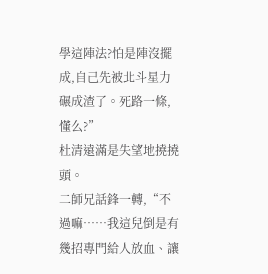學這陣法?怕是陣沒擺成,自己先被北斗星力碾成渣了。死路一條,懂么?”
杜清遠滿是失望地撓撓頭。
二師兄話鋒一轉,“不過嘛……我這兒倒是有幾招專門給人放血、讓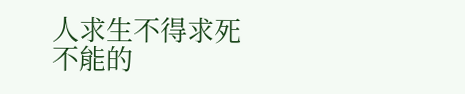人求生不得求死不能的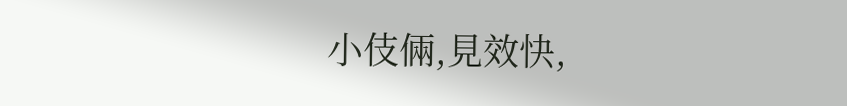小伎倆,見效快,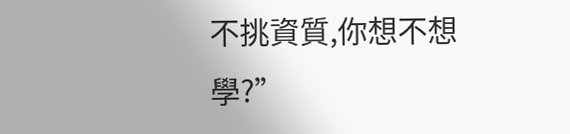不挑資質,你想不想學?”